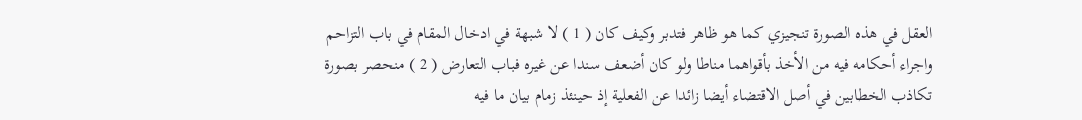العقل في هذه الصورة تنجيزي كما هو ظاهر فتدبر وكيف كان ( 1 ) لا شبهة في ادخال المقام في باب التزاحم واجراء أحكامه فيه من الأخذ بأقواهما مناطا ولو كان أضعف سندا عن غيره فباب التعارض ( 2 ) منحصر بصورة تكاذب الخطابين في أصل الاقتضاء أيضا زائدا عن الفعلية إذ حينئذ زمام بيان ما فيه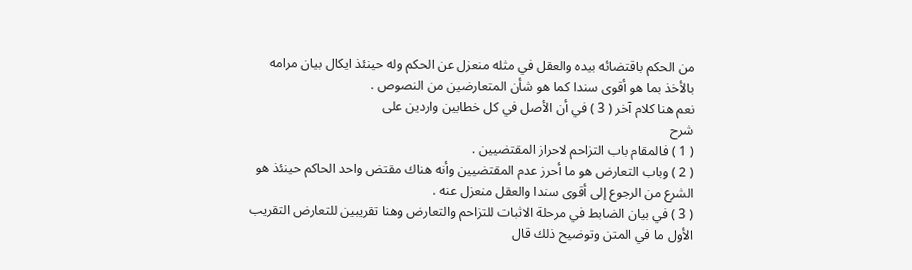من الحكم باقتضائه بيده والعقل في مثله منعزل عن الحكم وله حينئذ ايكال بيان مرامه بالأخذ بما هو أقوى سندا كما هو شأن المتعارضين من النصوص .
نعم هنا كلام آخر ( 3 ) في أن الأصل في كل خطابين واردين على
شرح
( 1 ) فالمقام باب التزاحم لاحراز المقتضيين .
( 2 ) وباب التعارض هو ما أحرز عدم المقتضيين وأنه هناك مقتض واحد الحاكم حينئذ هو الشرع من الرجوع إلى أقوى سندا والعقل منعزل عنه .
( 3 ) في بيان الضابط في مرحلة الاثبات للتزاحم والتعارض وهنا تقريبين للتعارض التقريب الأول ما في المتن وتوضيح ذلك قال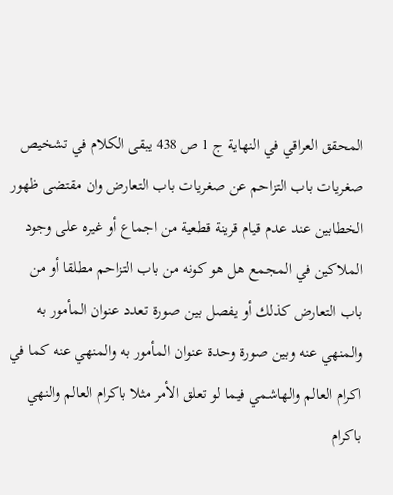المحقق العراقي في النهاية ج 1 ص 438 يبقى الكلام في تشخيص صغريات باب التزاحم عن صغريات باب التعارض وان مقتضى ظهور الخطابين عند عدم قيام قرينة قطعية من اجماع أو غيره على وجود الملاكين في المجمع هل هو كونه من باب التزاحم مطلقا أو من باب التعارض كذلك أو يفصل بين صورة تعدد عنوان المأمور به والمنهي عنه وبين صورة وحدة عنوان المأمور به والمنهي عنه كما في اكرام العالم والهاشمي فيما لو تعلق الأمر مثلا باكرام العالم والنهي باكرام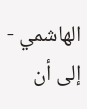الهاشمي - إلى أن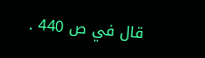قال في ص 440 .